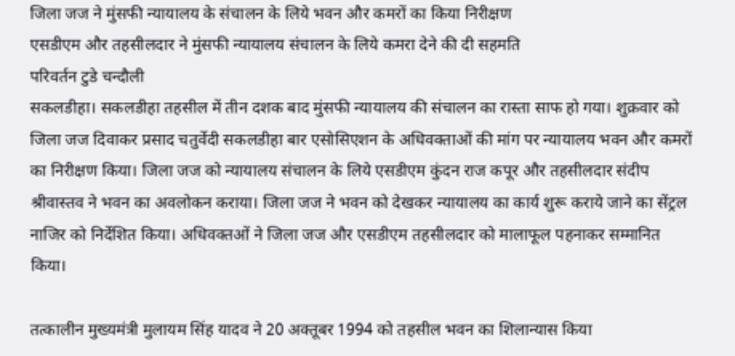जिला जज ने मुंसफी न्यायालय के संचालन के लिये भवन और कमरों का किया निरीक्षण
एसडीएम और तहसीलदार ने मुंसफी न्यायालय संचालन के लिये कमरा देने की दी सहमति
परिवर्तन टुडे चन्दौली
सकलडीहा। सकलडीहा तहसील में तीन दशक बाद मुंसफी न्यायालय की संचालन का रास्ता साफ हो गया। शुक्रवार को जिला जज दिवाकर प्रसाद चतुर्वेदी सकलडीहा बार एसोसिएशन के अधिवक्ताओं की मांग पर न्यायालय भवन और कमरों का निरीक्षण किया। जिला जज को न्यायालय संचालन के लिये एसडीएम कुंदन राज कपूर और तहसीलदार संदीप श्रीवास्तव ने भवन का अवलोकन कराया। जिला जज ने भवन को देखकर न्यायालय का कार्य शुरू कराये जाने का सेंट्रल नाजिर को निर्देशित किया। अधिवक्तओं ने जिला जज और एसडीएम तहसीलदार को मालाफूल पहनाकर सम्मानित किया।

तत्कालीन मुख्यमंत्री मुलायम सिंह यादव ने 20 अक्तूबर 1994 को तहसील भवन का शिलान्यास किया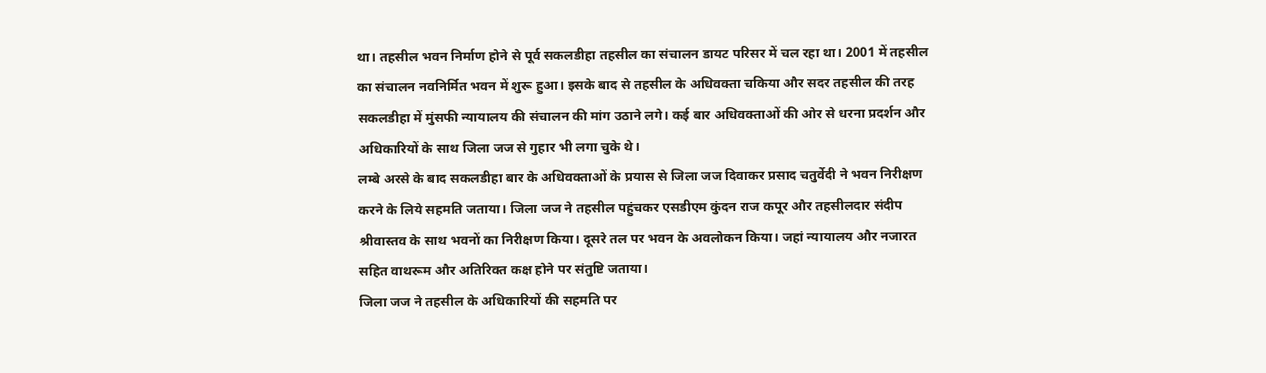था। तहसील भवन निर्माण होने से पूर्व सकलडीहा तहसील का संचालन डायट परिसर में चल रहा था। 2001 में तहसील का संचालन नवनिर्मित भवन में शुरू हुआ। इसके बाद से तहसील के अधिवक्ता चकिया और सदर तहसील की तरह सकलडीहा में मुंसफी न्यायालय की संचालन की मांग उठाने लगे। कई बार अधिवक्ताओं की ओर से धरना प्रदर्शन और अधिकारियों के साथ जिला जज से गुहार भी लगा चुके थे।
लम्बे अरसे के बाद सकलडीहा बार के अधिवक्ताओं के प्रयास से जिला जज दिवाकर प्रसाद चतुर्वेदी ने भवन निरीक्षण करने के लिये सहमति जताया। जिला जज ने तहसील पहुंचकर एसडीएम कुंदन राज कपूर और तहसीलदार संदीप श्रीवास्तव के साथ भवनों का निरीक्षण किया। दूसरे तल पर भवन के अवलोकन किया। जहां न्यायालय और नजारत सहित वाथरूम और अतिरिक्त कक्ष होने पर संतुष्टि जताया।
जिला जज ने तहसील के अधिकारियों की सहमति पर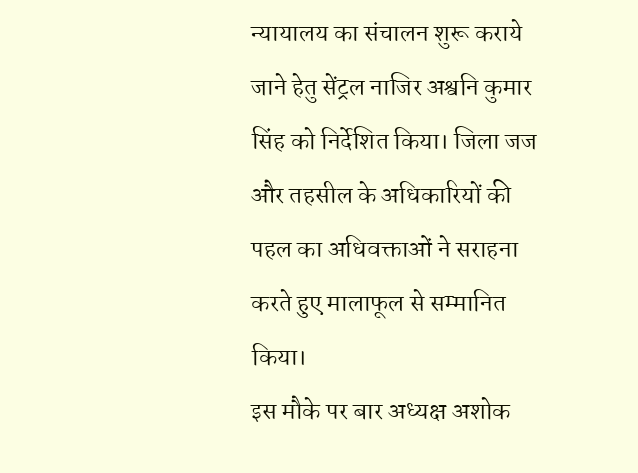न्यायालय का संचालन शुरू कराये जाने हेतु सेंट्रल नाजिर अश्वनि कुमार सिंह को निर्देशित किया। जिला जज और तहसील के अधिकारियों की पहल का अधिवक्ताओं ने सराहना करते हुए मालाफूल से सम्मानित किया।
इस मौके पर बार अध्यक्ष अशोक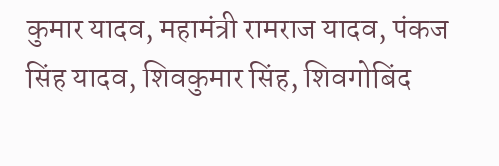कुमार यादव, महामंत्री रामराज यादव, पंकज सिंह यादव, शिवकुमार सिंह, शिवगोबिंद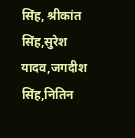सिंह, श्रीकांत सिंह,सुरेश यादव,जगदीश सिंह,नितिन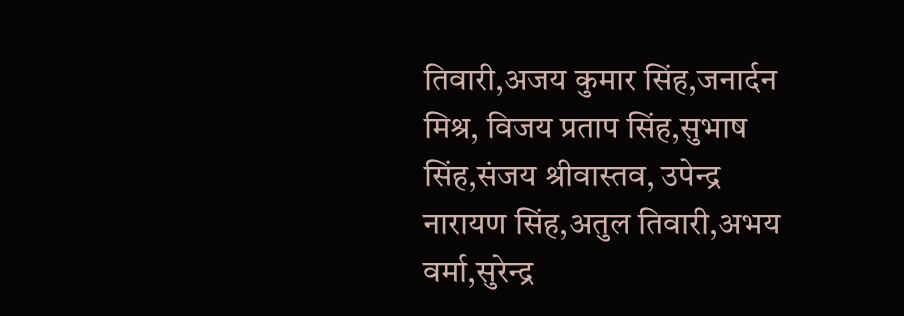तिवारी,अजय कुमार सिंह,जनार्दन मिश्र, विजय प्रताप सिंह,सुभाष सिंह,संजय श्रीवास्तव, उपेन्द्र नारायण सिंह,अतुल तिवारी,अभय वर्मा,सुरेन्द्र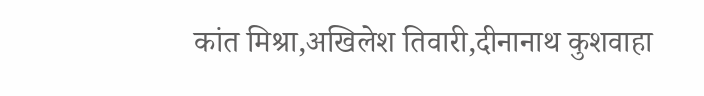कांत मिश्रा,अखिलेश तिवारी,दीनानाथ कुशवाहा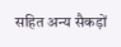सहित अन्य सैकड़ों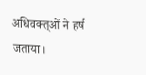अधिवक्त्ओं ने हर्ष जताया।